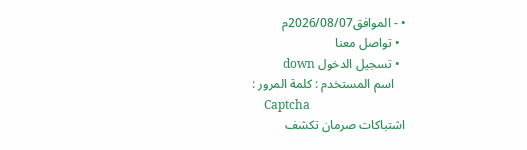• - الموافق2026/08/07م
  • تواصل معنا
  • تسجيل الدخول down
    اسم المستخدم : كلمة المرور :
    Captcha
اشتباكات صرمان تكشف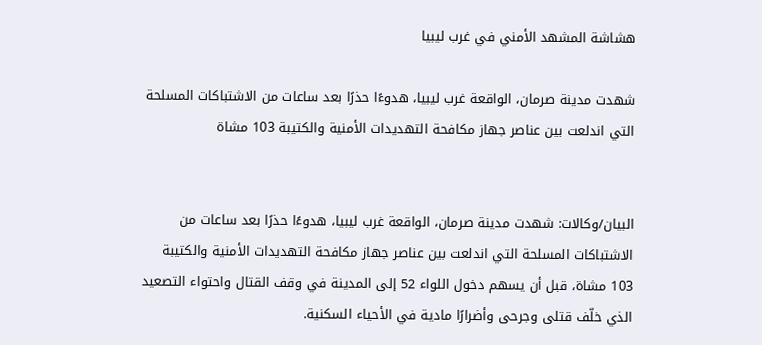هشاشة المشهد الأمني في غرب ليبيا

شهدت مدينة صرمان، الواقعة غرب ليبيا، هدوءًا حذرًا بعد ساعات من الاشتباكات المسلحة التي اندلعت بين عناصر جهاز مكافحة التهديدات الأمنية والكتيبة 103 مشاة


البيان/وكالات: شهدت مدينة صرمان، الواقعة غرب ليبيا، هدوءًا حذرًا بعد ساعات من الاشتباكات المسلحة التي اندلعت بين عناصر جهاز مكافحة التهديدات الأمنية والكتيبة 103 مشاة، قبل أن يسهم دخول اللواء 52 إلى المدينة في وقف القتال واحتواء التصعيد الذي خلّف قتلى وجرحى وأضرارًا مادية في الأحياء السكنية.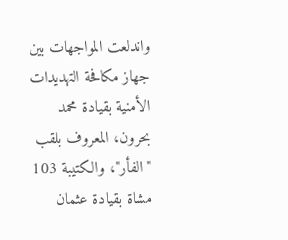واندلعت المواجهات بين جهاز مكافحة التهديدات الأمنية بقيادة محمد بحرون، المعروف بلقب "الفأر"، والكتيبة 103 مشاة بقيادة عثمان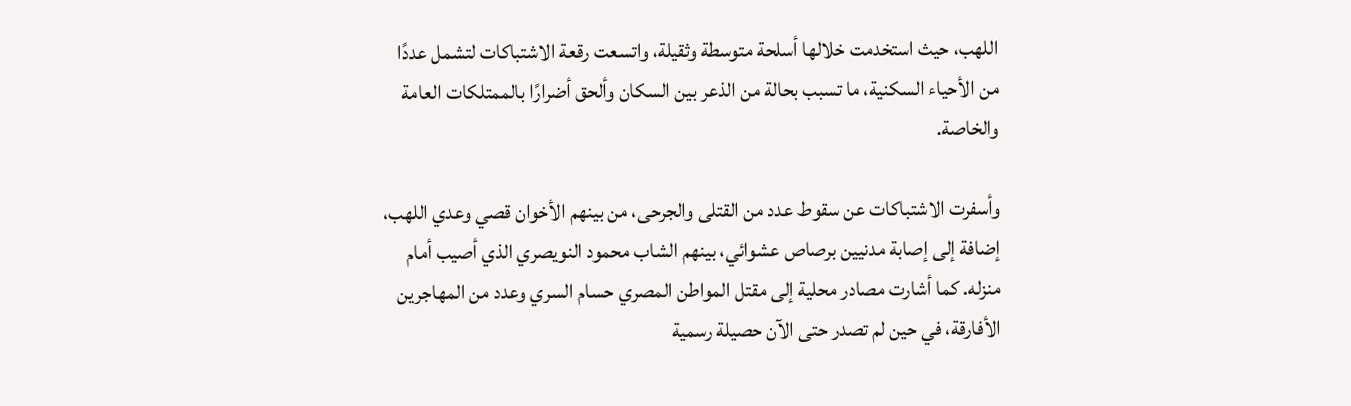اللهب، حيث استخدمت خلالها أسلحة متوسطة وثقيلة، واتسعت رقعة الاشتباكات لتشمل عددًا من الأحياء السكنية، ما تسبب بحالة من الذعر بين السكان وألحق أضرارًا بالممتلكات العامة والخاصة.

وأسفرت الاشتباكات عن سقوط عدد من القتلى والجرحى، من بينهم الأخوان قصي وعدي اللهب، إضافة إلى إصابة مدنيين برصاص عشوائي، بينهم الشاب محمود النويصري الذي أصيب أمام منزله. كما أشارت مصادر محلية إلى مقتل المواطن المصري حسام السري وعدد من المهاجرين الأفارقة، في حين لم تصدر حتى الآن حصيلة رسمية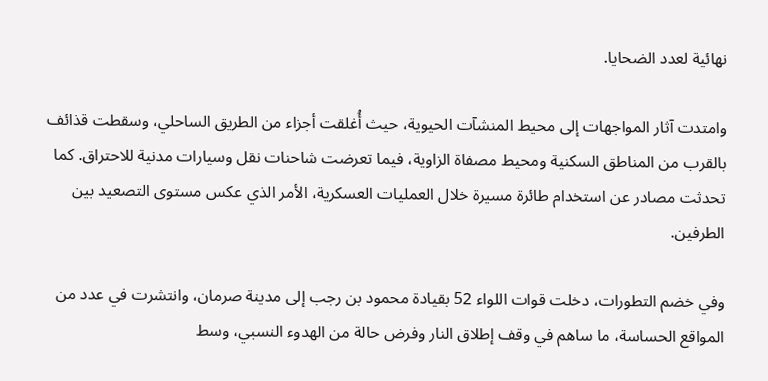نهائية لعدد الضحايا.

وامتدت آثار المواجهات إلى محيط المنشآت الحيوية، حيث أُغلقت أجزاء من الطريق الساحلي، وسقطت قذائف بالقرب من المناطق السكنية ومحيط مصفاة الزاوية، فيما تعرضت شاحنات نقل وسيارات مدنية للاحتراق. كما تحدثت مصادر عن استخدام طائرة مسيرة خلال العمليات العسكرية، الأمر الذي عكس مستوى التصعيد بين الطرفين.

وفي خضم التطورات، دخلت قوات اللواء 52 بقيادة محمود بن رجب إلى مدينة صرمان، وانتشرت في عدد من المواقع الحساسة، ما ساهم في وقف إطلاق النار وفرض حالة من الهدوء النسبي، وسط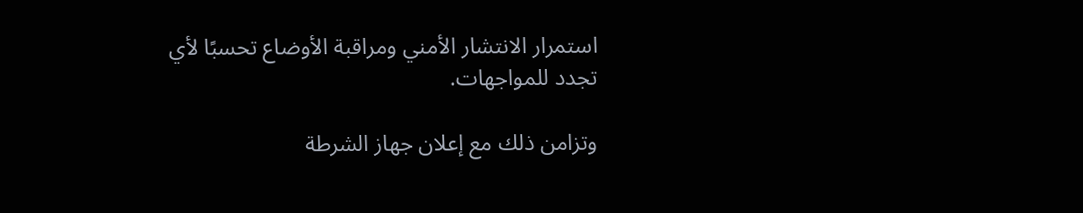استمرار الانتشار الأمني ومراقبة الأوضاع تحسبًا لأي تجدد للمواجهات.

وتزامن ذلك مع إعلان جهاز الشرطة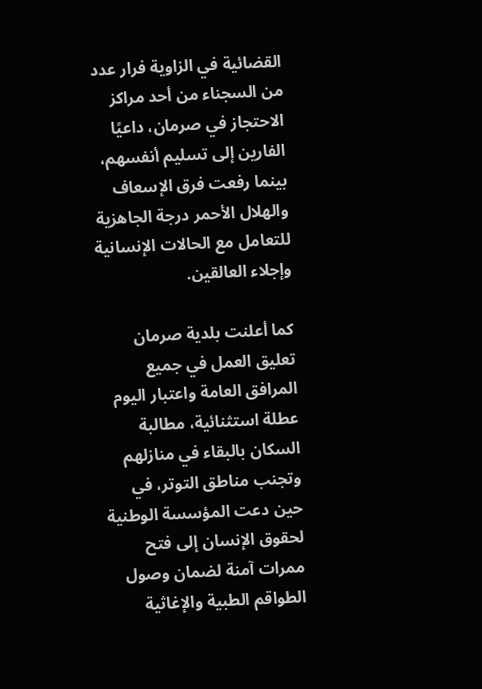القضائية في الزاوية فرار عدد من السجناء من أحد مراكز الاحتجاز في صرمان، داعيًا الفارين إلى تسليم أنفسهم، بينما رفعت فرق الإسعاف والهلال الأحمر درجة الجاهزية للتعامل مع الحالات الإنسانية وإجلاء العالقين.

كما أعلنت بلدية صرمان تعليق العمل في جميع المرافق العامة واعتبار اليوم عطلة استثنائية، مطالبة السكان بالبقاء في منازلهم وتجنب مناطق التوتر، في حين دعت المؤسسة الوطنية لحقوق الإنسان إلى فتح ممرات آمنة لضمان وصول الطواقم الطبية والإغاثية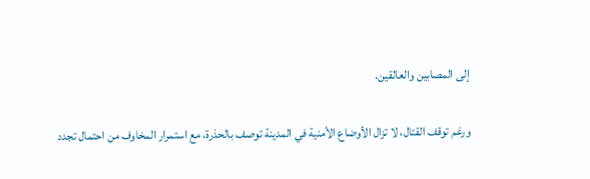إلى المصابين والعالقين.

ورغم توقف القتال، لا تزال الأوضاع الأمنية في المدينة توصف بالحذرة، مع استمرار المخاوف من احتمال تجدد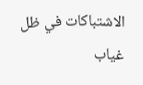الاشتباكات في ظل غياب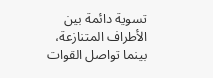تسوية دائمة بين الأطراف المتنازعة، بينما تواصل القوات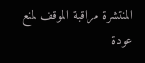المنتشرة مراقبة الموقف لمنع عودة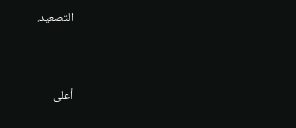التصعيد.



أعلى